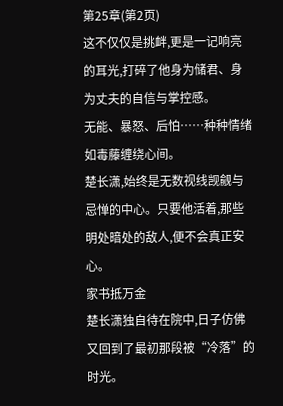第25章(第2页)
这不仅仅是挑衅,更是一记响亮的耳光,打碎了他身为储君、身为丈夫的自信与掌控感。
无能、暴怒、后怕……种种情绪如毒藤缠绕心间。
楚长潇,始终是无数视线觊觎与忌惮的中心。只要他活着,那些明处暗处的敌人,便不会真正安心。
家书抵万金
楚长潇独自待在院中,日子仿佛又回到了最初那段被“冷落”的时光。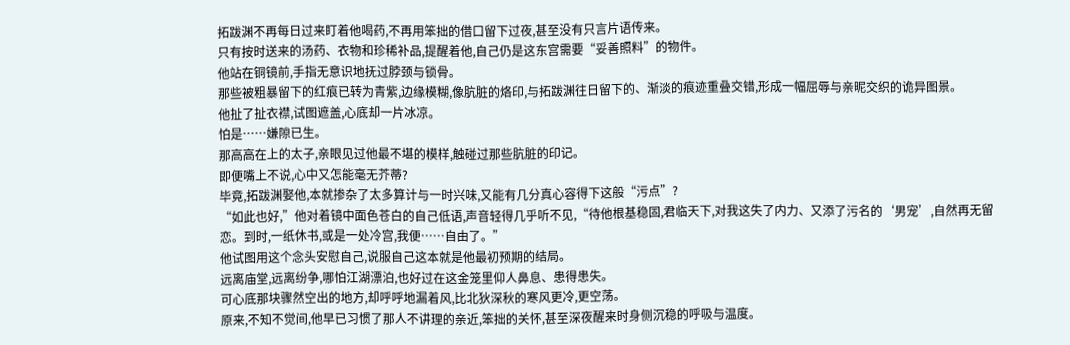拓跋渊不再每日过来盯着他喝药,不再用笨拙的借口留下过夜,甚至没有只言片语传来。
只有按时送来的汤药、衣物和珍稀补品,提醒着他,自己仍是这东宫需要“妥善照料”的物件。
他站在铜镜前,手指无意识地抚过脖颈与锁骨。
那些被粗暴留下的红痕已转为青紫,边缘模糊,像肮脏的烙印,与拓跋渊往日留下的、渐淡的痕迹重叠交错,形成一幅屈辱与亲昵交织的诡异图景。
他扯了扯衣襟,试图遮盖,心底却一片冰凉。
怕是……嫌隙已生。
那高高在上的太子,亲眼见过他最不堪的模样,触碰过那些肮脏的印记。
即便嘴上不说,心中又怎能毫无芥蒂?
毕竟,拓跋渊娶他,本就掺杂了太多算计与一时兴味,又能有几分真心容得下这般“污点”?
“如此也好,”他对着镜中面色苍白的自己低语,声音轻得几乎听不见,“待他根基稳固,君临天下,对我这失了内力、又添了污名的‘男宠’,自然再无留恋。到时,一纸休书,或是一处冷宫,我便……自由了。”
他试图用这个念头安慰自己,说服自己这本就是他最初预期的结局。
远离庙堂,远离纷争,哪怕江湖漂泊,也好过在这金笼里仰人鼻息、患得患失。
可心底那块骤然空出的地方,却呼呼地漏着风,比北狄深秋的寒风更冷,更空荡。
原来,不知不觉间,他早已习惯了那人不讲理的亲近,笨拙的关怀,甚至深夜醒来时身侧沉稳的呼吸与温度。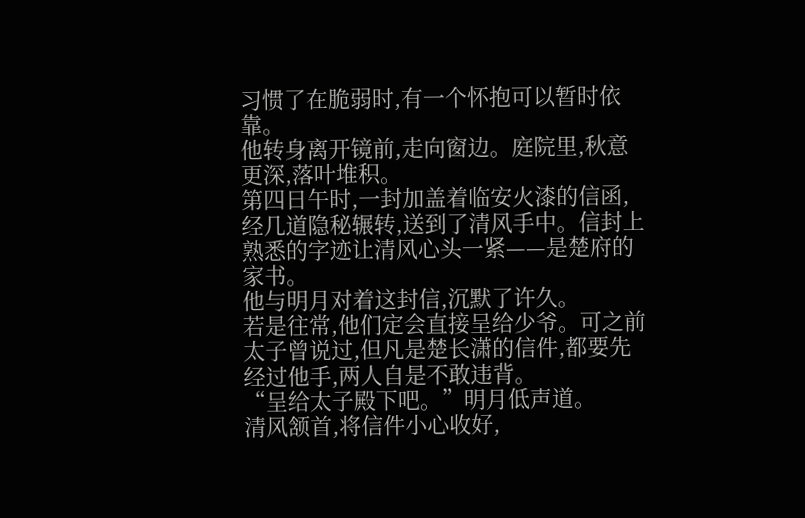习惯了在脆弱时,有一个怀抱可以暂时依靠。
他转身离开镜前,走向窗边。庭院里,秋意更深,落叶堆积。
第四日午时,一封加盖着临安火漆的信函,经几道隐秘辗转,送到了清风手中。信封上熟悉的字迹让清风心头一紧——是楚府的家书。
他与明月对着这封信,沉默了许久。
若是往常,他们定会直接呈给少爷。可之前太子曾说过,但凡是楚长潇的信件,都要先经过他手,两人自是不敢违背。
“呈给太子殿下吧。”明月低声道。
清风颔首,将信件小心收好,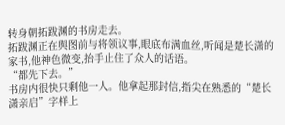转身朝拓跋渊的书房走去。
拓跋渊正在舆图前与将领议事,眼底布满血丝,听闻是楚长潇的家书,他神色微变,抬手止住了众人的话语。
“都先下去。”
书房内很快只剩他一人。他拿起那封信,指尖在熟悉的“楚长潇亲启”字样上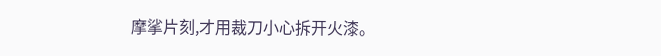摩挲片刻,才用裁刀小心拆开火漆。